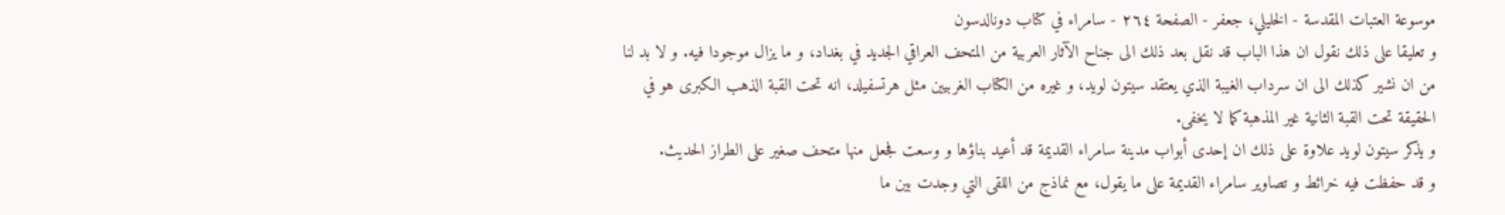موسوعة العتبات المقدسة - الخليلي، جعفر - الصفحة ٢٦٤ - سامراء في كتاب دونالدسون
و تعليقا على ذلك نقول ان هذا الباب قد نقل بعد ذلك الى جناح الآثار العربية من المتحف العراقي الجديد في بغداد، و ما يزال موجودا فيه. و لا بد لنا من ان نشير كذلك الى ان سرداب الغيبة الذي يعتقد سيتون لويد، و غيره من الكتاب الغربيين مثل هرتسفيلد، انه تحت القبة الذهب الكبرى هو في الحقيقة تحت القبة الثانية غير المذهبة كما لا يخفى.
و يذكر سيتون لويد علاوة على ذلك ان إحدى أبواب مدينة سامراء القديمة قد أعيد بناؤها و وسعت فجعل منها متحف صغير على الطراز الحديث.
و قد حفظت فيه خرائط و تصاوير سامراء القديمة على ما يقول، مع نماذج من اللقى التي وجدت بين ما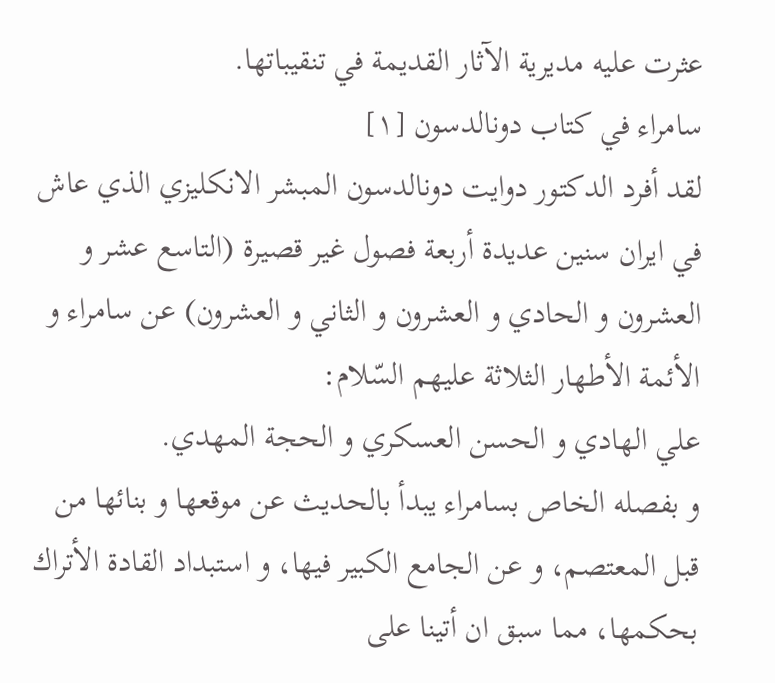عثرت عليه مديرية الآثار القديمة في تنقيباتها.
سامراء في كتاب دونالدسون [١]
لقد أفرد الدكتور دوايت دونالدسون المبشر الانكليزي الذي عاش في ايران سنين عديدة أربعة فصول غير قصيرة (التاسع عشر و العشرون و الحادي و العشرون و الثاني و العشرون) عن سامراء و الأئمة الأطهار الثلاثة عليهم السّلام:
علي الهادي و الحسن العسكري و الحجة المهدي.
و بفصله الخاص بسامراء يبدأ بالحديث عن موقعها و بنائها من قبل المعتصم، و عن الجامع الكبير فيها، و استبداد القادة الأتراك بحكمها، مما سبق ان أتينا على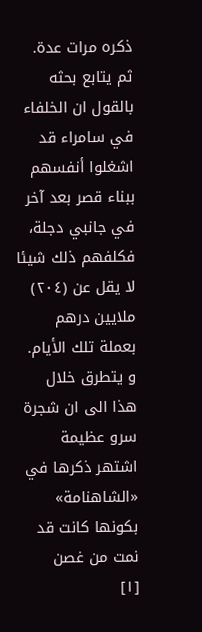ذكره مرات عدة. ثم يتابع بحثه بالقول ان الخلفاء في سامراء قد اشغلوا أنفسهم ببناء قصر بعد آخر في جانبي دجلة، فكلفهم ذلك شيئا لا يقل عن (٢٠٤) ملايين درهم بعملة تلك الأيام. و يتطرق خلال هذا الى ان شجرة سرو عظيمة اشتهر ذكرها في «الشاهنامة» بكونها كانت قد نمت من غصن
[١]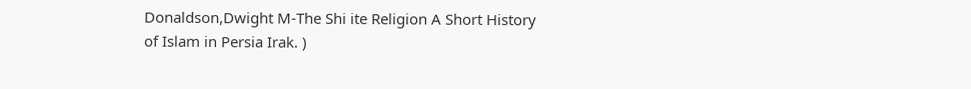Donaldson,Dwight M-The Shi ite Religion A Short History
of Islam in Persia Irak. )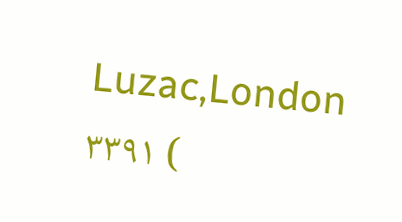Luzac,London ٣٣٩١ (